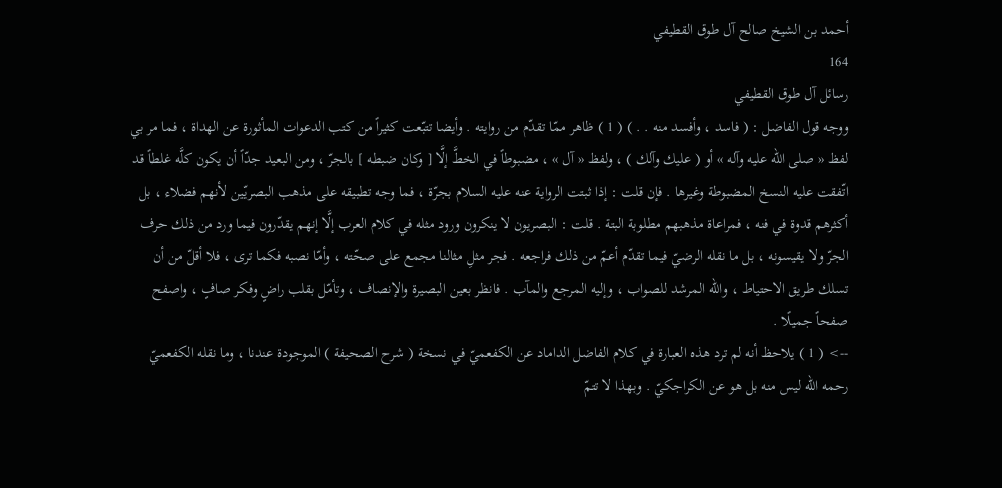أحمد بن الشيخ صالح آل طوق القطيفي
164
رسائل آل طوق القطيفي
ووجه قول الفاضل : ( فاسد ، وأفسد منه . . ) ( 1 ) ظاهر ممّا تقدّم من روايته . وأيضا تتبّعت كثيراً من كتب الدعوات المأثورة عن الهداة ، فما مر بي لفظ « صلى الله عليه وآله » أو ( عليك وآلك ) ، ولفظ « آل » ، مضبوطاً في الخطَّ إلَّا [ وكان ضبطه ] بالجرّ ، ومن البعيد جدّاً أن يكون كلَّه غلطاً قد اتّفقت عليه النسخ المضبوطة وغيرها . فإن قلت : إذا ثبتت الرواية عنه عليه السلام بجرّة ، فما وجه تطبيقه على مذهب البصريّين لأنهم فضلاء ، بل أكثرهم قدوة في فنه ، فمراعاة مذهبهم مطلوبة البتة . قلت : البصريون لا ينكرون ورود مثله في كلام العرب إلَّا إنهم يقدّرون فيما ورد من ذلك حرف الجرّ ولا يقيسونه ، بل ما نقله الرضيّ فيما تقدّم أعمّ من ذلك فراجعه . فجر مثلِ مثالنا مجمع على صحّته ، وأمّا نصبه فكما ترى ، فلا أقلّ من أن تسلك طريق الاحتياط ، والله المرشد للصواب ، وإليه المرجع والمآب . فانظر بعين البصيرة والإنصاف ، وتأمّل بقلب راضٍ وفكر صافٍ ، واصفح صفحاً جميلًا .
--> ( 1 ) يلاحظ أنه لم ترد هذه العبارة في كلام الفاضل الداماد عن الكفعميّ في نسخة ( شرح الصحيفة ) الموجودة عندنا ، وما نقله الكفعميّ رحمه الله ليس منه بل هو عن الكراجكيّ . وبهذا لا تتمّ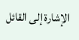الإشارة إلى القائل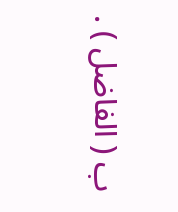ب ( الفاضل ) .